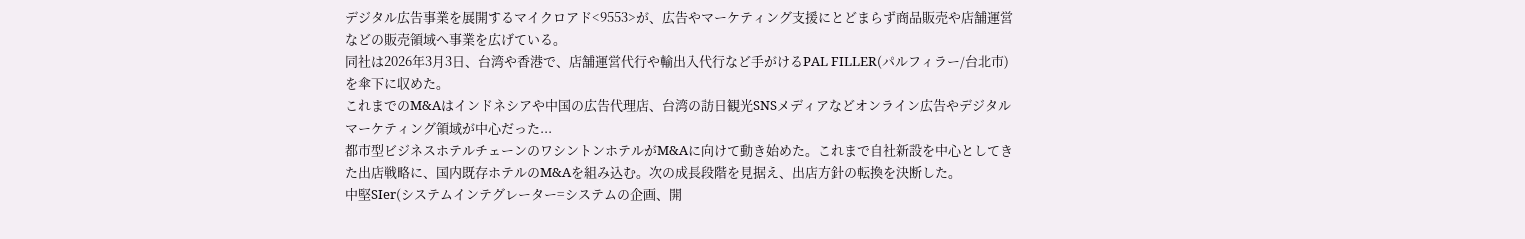デジタル広告事業を展開するマイクロアド<9553>が、広告やマーケティング支援にとどまらず商品販売や店舗運営などの販売領域へ事業を広げている。
同社は2026年3月3日、台湾や香港で、店舗運営代行や輸出入代行など手がけるPAL FILLER(パルフィラー/台北市)を傘下に収めた。
これまでのM&Aはインドネシアや中国の広告代理店、台湾の訪日観光SNSメディアなどオンライン広告やデジタルマーケティング領域が中心だった...
都市型ビジネスホテルチェーンのワシントンホテルがM&Aに向けて動き始めた。これまで自社新設を中心としてきた出店戦略に、国内既存ホテルのM&Aを組み込む。次の成長段階を見据え、出店方針の転換を決断した。
中堅SIer(システムインテグレーター=システムの企画、開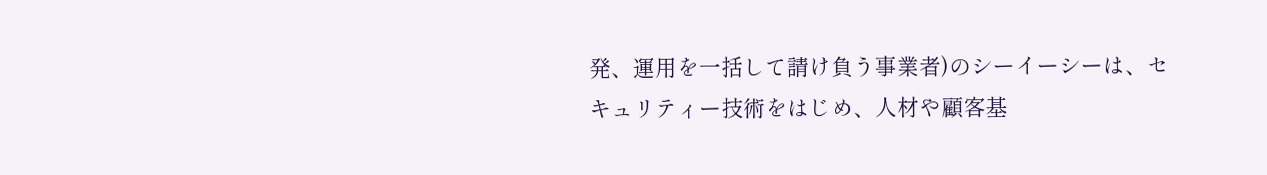発、運用を一括して請け負う事業者)のシーイーシーは、セキュリティー技術をはじめ、人材や顧客基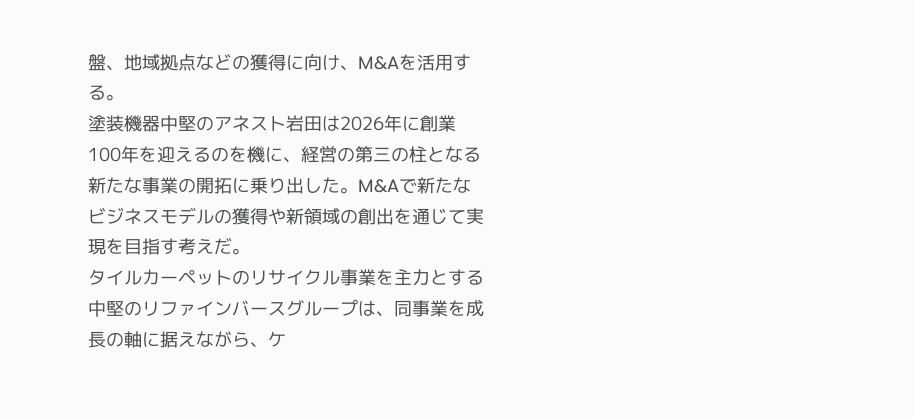盤、地域拠点などの獲得に向け、M&Aを活用する。
塗装機器中堅のアネスト岩田は2026年に創業100年を迎えるのを機に、経営の第三の柱となる新たな事業の開拓に乗り出した。M&Aで新たなビジネスモデルの獲得や新領域の創出を通じて実現を目指す考えだ。
タイルカーペットのリサイクル事業を主力とする中堅のリファインバースグループは、同事業を成長の軸に据えながら、ケ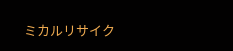ミカルリサイク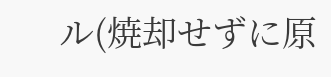ル(焼却せずに原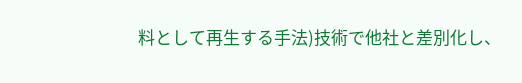料として再生する手法)技術で他社と差別化し、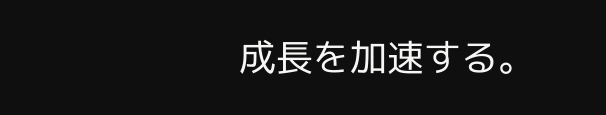成長を加速する。